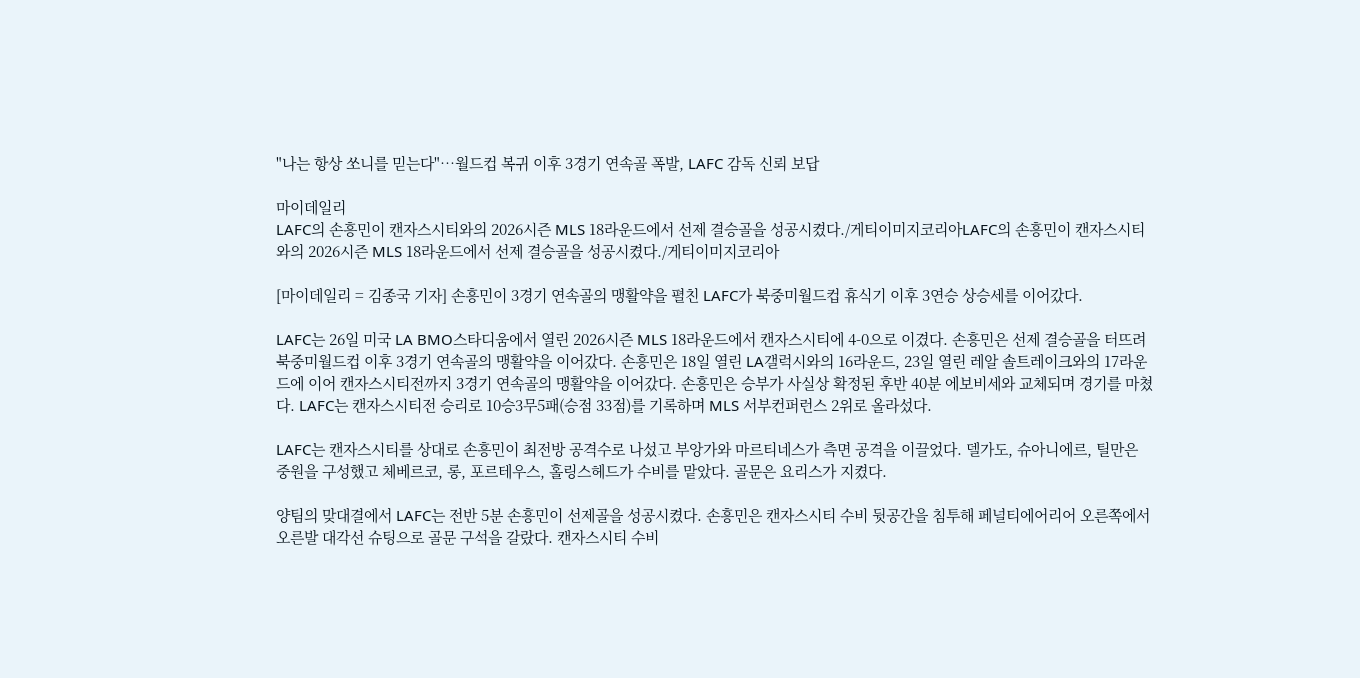"나는 항상 쏘니를 믿는다"…월드컵 복귀 이후 3경기 연속골 폭발, LAFC 감독 신뢰 보답

마이데일리
LAFC의 손흥민이 캔자스시티와의 2026시즌 MLS 18라운드에서 선제 결승골을 성공시켰다./게티이미지코리아LAFC의 손흥민이 캔자스시티와의 2026시즌 MLS 18라운드에서 선제 결승골을 성공시켰다./게티이미지코리아

[마이데일리 = 김종국 기자] 손흥민이 3경기 연속골의 맹활약을 펼친 LAFC가 북중미월드컵 휴식기 이후 3연승 상승세를 이어갔다.

LAFC는 26일 미국 LA BMO스타디움에서 열린 2026시즌 MLS 18라운드에서 캔자스시티에 4-0으로 이겼다. 손흥민은 선제 결승골을 터뜨려 북중미월드컵 이후 3경기 연속골의 맹활약을 이어갔다. 손흥민은 18일 열린 LA갤럭시와의 16라운드, 23일 열린 레알 솔트레이크와의 17라운드에 이어 캔자스시티전까지 3경기 연속골의 맹활약을 이어갔다. 손흥민은 승부가 사실상 확정된 후반 40분 에보비세와 교체되며 경기를 마쳤다. LAFC는 캔자스시티전 승리로 10승3무5패(승점 33점)를 기록하며 MLS 서부컨퍼런스 2위로 올라섰다.

LAFC는 캔자스시티를 상대로 손흥민이 최전방 공격수로 나섰고 부앙가와 마르티네스가 측면 공격을 이끌었다. 델가도, 슈아니에르, 틸만은 중원을 구성했고 체베르코, 롱, 포르테우스, 홀링스헤드가 수비를 맡았다. 골문은 요리스가 지켰다.

양팀의 맞대결에서 LAFC는 전반 5분 손흥민이 선제골을 성공시켰다. 손흥민은 캔자스시티 수비 뒷공간을 침투해 페널티에어리어 오른쪽에서 오른발 대각선 슈팅으로 골문 구석을 갈랐다. 캔자스시티 수비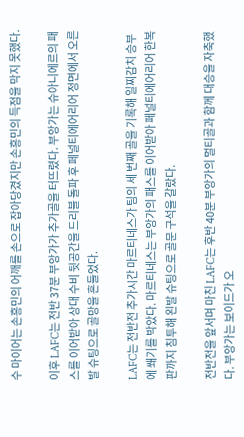수 마이어는 손흥민의 어깨를 손으로 잡아당겼지만 손흥민의 득점을 막지 못했다.

이후 LAFC는 전반 37분 부앙가가 추가골을 터뜨렸다. 부앙가는 슈아니에르의 패스를 이어받아 상대 수비 뒷공간을 드리블 돌파 후 페널티에어리어 정면에서 오른발 슈팅으로 골망을 흔들었다.

LAFC는 전반전 추가시간 마르티네스가 팀의 세 번째 골을 기록해 일찌감치 승부에 쐐기를 박았다. 마르티네스는 부앙가의 패스를 이어받아 페널티에어리어 한복판까지 침투해 왼발 슈팅으로 골문 구석을 갈랐다.

전반전을 앞서며 마친 LAFC는 후반 40분 부앙가의 멀티골과 함께 대승을 자축했다. 부앙가는 보이드가 오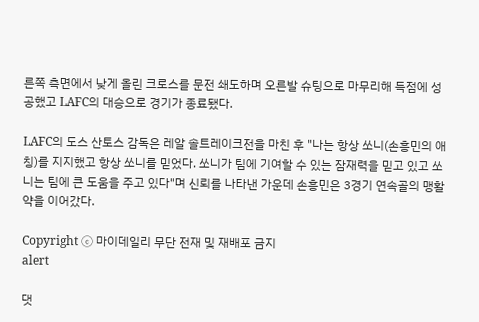른쪽 측면에서 낮게 올린 크로스를 문전 쇄도하며 오른발 슈팅으로 마무리해 득점에 성공했고 LAFC의 대승으로 경기가 종료됐다.

LAFC의 도스 산토스 감독은 레알 솔트레이크전을 마친 후 "나는 항상 쏘니(손흥민의 애칭)를 지지했고 항상 쏘니를 믿었다. 쏘니가 팀에 기여할 수 있는 잠재력을 믿고 있고 쏘니는 팀에 큰 도움을 주고 있다"며 신뢰를 나타낸 가운데 손흥민은 3경기 연속골의 맹활약을 이어갔다.

Copyright ⓒ 마이데일리 무단 전재 및 재배포 금지
alert

댓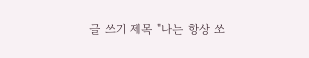글 쓰기 제목 "나는 항상 쏘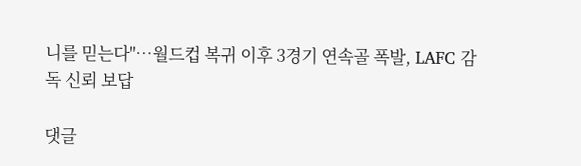니를 믿는다"…월드컵 복귀 이후 3경기 연속골 폭발, LAFC 감독 신뢰 보답

댓글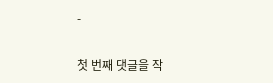-

첫 번째 댓글을 작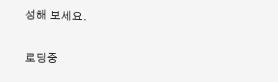성해 보세요.

로딩중